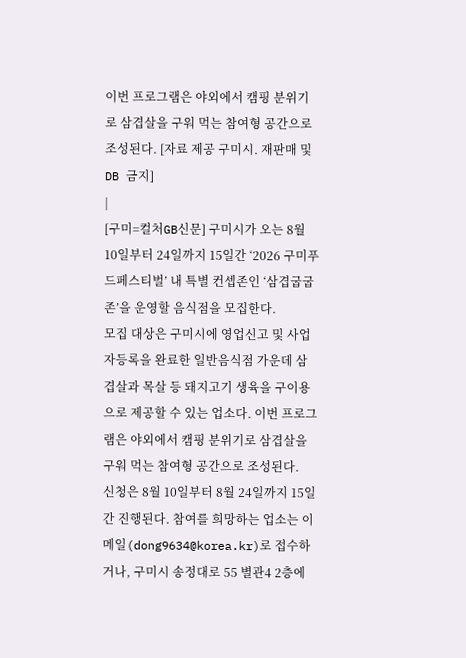이번 프로그램은 야외에서 캠핑 분위기로 삼겹살을 구워 먹는 참여형 공간으로 조성된다. [자료 제공 구미시. 재판매 및 DB 금지]
|
[구미=컬처GB신문] 구미시가 오는 8월 10일부터 24일까지 15일간 ‘2026 구미푸드페스티벌’ 내 특별 컨셉존인 ‘삼겹굽굽존’을 운영할 음식점을 모집한다.
모집 대상은 구미시에 영업신고 및 사업자등록을 완료한 일반음식점 가운데 삼겹살과 목살 등 돼지고기 생육을 구이용으로 제공할 수 있는 업소다. 이번 프로그램은 야외에서 캠핑 분위기로 삼겹살을 구워 먹는 참여형 공간으로 조성된다.
신청은 8월 10일부터 8월 24일까지 15일간 진행된다. 참여를 희망하는 업소는 이메일(dong9634@korea.kr)로 접수하거나, 구미시 송정대로 55 별관4 2층에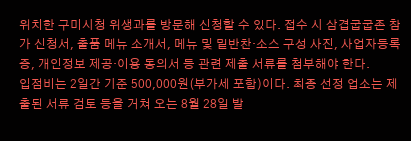위치한 구미시청 위생과를 방문해 신청할 수 있다. 접수 시 삼겹굽굽존 참가 신청서, 출품 메뉴 소개서, 메뉴 및 밑반찬·소스 구성 사진, 사업자등록증, 개인정보 제공·이용 동의서 등 관련 제출 서류를 첨부해야 한다.
입점비는 2일간 기준 500,000원(부가세 포함)이다. 최종 선정 업소는 제출된 서류 검토 등을 거쳐 오는 8월 28일 발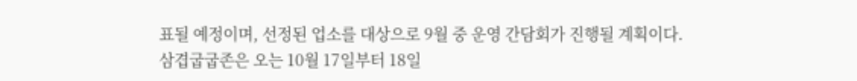표될 예정이며, 선정된 업소를 대상으로 9월 중 운영 간담회가 진행될 계획이다.
삼겹굽굽존은 오는 10월 17일부터 18일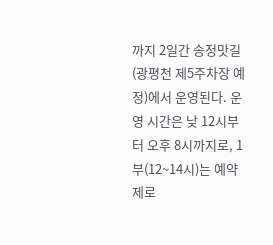까지 2일간 송정맛길(광평천 제5주차장 예정)에서 운영된다. 운영 시간은 낮 12시부터 오후 8시까지로, 1부(12~14시)는 예약제로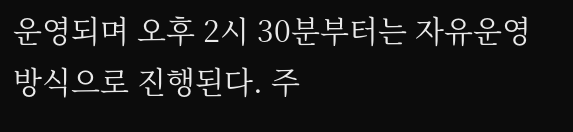운영되며 오후 2시 30분부터는 자유운영 방식으로 진행된다. 주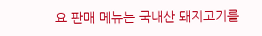요 판매 메뉴는 국내산 돼지고기를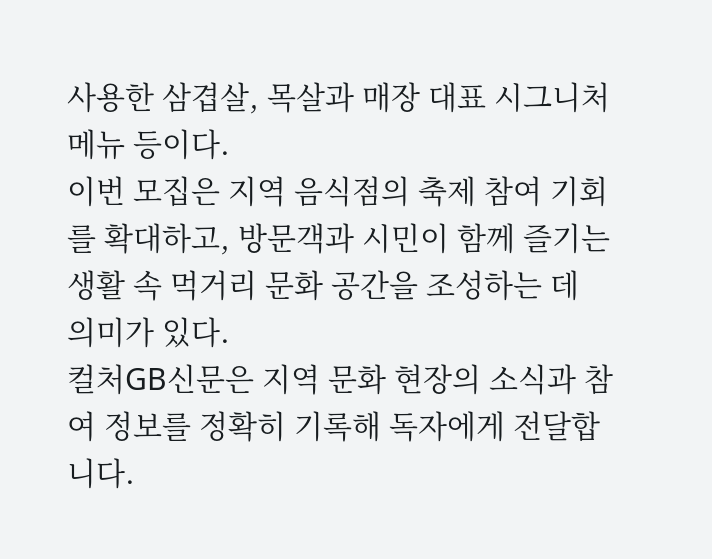사용한 삼겹살, 목살과 매장 대표 시그니처 메뉴 등이다.
이번 모집은 지역 음식점의 축제 참여 기회를 확대하고, 방문객과 시민이 함께 즐기는 생활 속 먹거리 문화 공간을 조성하는 데 의미가 있다.
컬처GB신문은 지역 문화 현장의 소식과 참여 정보를 정확히 기록해 독자에게 전달합니다.